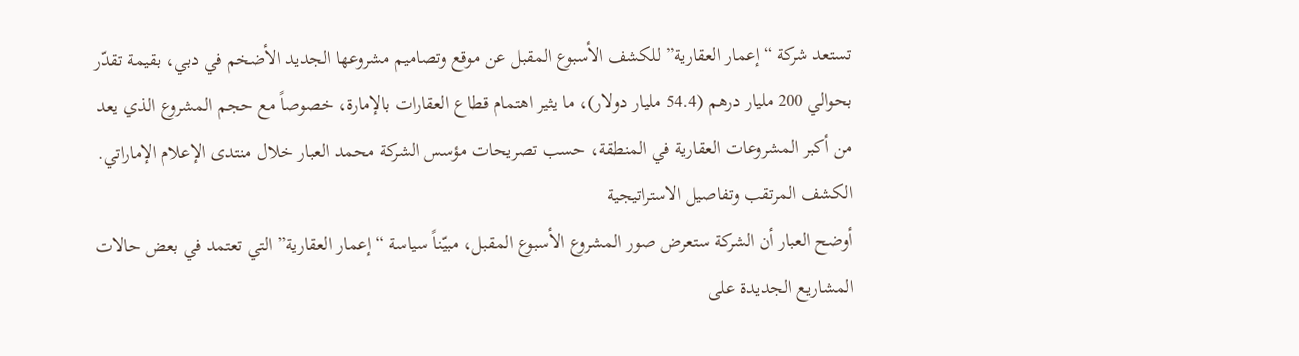تستعد شركة “إعمار العقارية” للكشف الأسبوع المقبل عن موقع وتصاميم مشروعها الجديد الأضخم في دبي، بقيمة تقدّر بحوالي 200 مليار درهم (54.4 مليار دولار)، ما يثير اهتمام قطاع العقارات بالإمارة، خصوصاً مع حجم المشروع الذي يعد من أكبر المشروعات العقارية في المنطقة، حسب تصريحات مؤسس الشركة محمد العبار خلال منتدى الإعلام الإماراتي.
الكشف المرتقب وتفاصيل الاستراتيجية
أوضح العبار أن الشركة ستعرض صور المشروع الأسبوع المقبل، مبيّناً سياسة “إعمار العقارية” التي تعتمد في بعض حالات المشاريع الجديدة على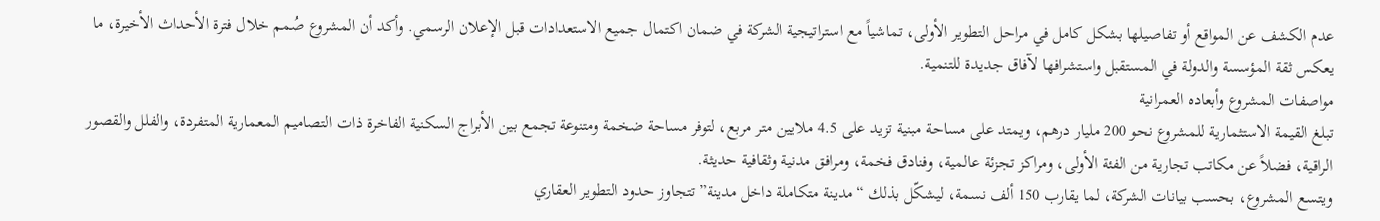عدم الكشف عن المواقع أو تفاصيلها بشكل كامل في مراحل التطوير الأولى، تماشياً مع استراتيجية الشركة في ضمان اكتمال جميع الاستعدادات قبل الإعلان الرسمي. وأكد أن المشروع صُمم خلال فترة الأحداث الأخيرة، ما يعكس ثقة المؤسسة والدولة في المستقبل واستشرافها لآفاق جديدة للتنمية.
مواصفات المشروع وأبعاده العمرانية
تبلغ القيمة الاستثمارية للمشروع نحو 200 مليار درهم، ويمتد على مساحة مبنية تزيد على 4.5 ملايين متر مربع، لتوفر مساحة ضخمة ومتنوعة تجمع بين الأبراج السكنية الفاخرة ذات التصاميم المعمارية المتفردة، والفلل والقصور الراقية، فضلاً عن مكاتب تجارية من الفئة الأولى، ومراكز تجزئة عالمية، وفنادق فخمة، ومرافق مدنية وثقافية حديثة.
ويتسع المشروع، بحسب بيانات الشركة، لما يقارب 150 ألف نسمة، ليشكّل بذلك “مدينة متكاملة داخل مدينة” تتجاوز حدود التطوير العقاري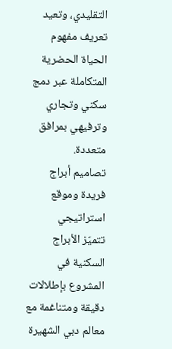التقليدي، وتعيد تعريف مفهوم الحياة الحضرية المتكاملة عبر دمج سكني وتجاري وترفيهي بمرافق متعددة.
تصاميم أبراج فريدة وموقع استراتيجي
تتميّز الأبراج السكنية في المشروع بإطلالات دقيقة ومتناغمة مع معالم دبي الشهيرة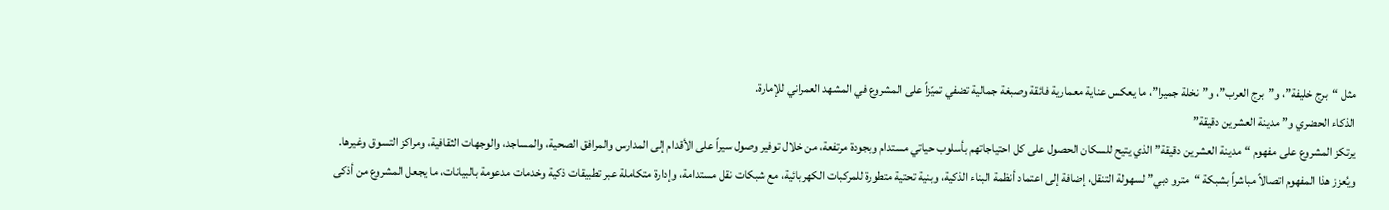مثل “برج خليفة”، و”برج العرب”، و”نخلة جميرا”، ما يعكس عناية معماریة فائقة وصبغة جمالية تضفي تميّزاً على المشروع في المشهد العمراني للإمارة.
الذكاء الحضري و”مدينة العشرين دقيقة”
يرتكز المشروع على مفهوم “مدينة العشرين دقيقة” الذي يتيح للسكان الحصول على كل احتياجاتهم بأسلوب حياتي مستدام وبجودة مرتفعة، من خلال توفير وصول سيراً على الأقدام إلى المدارس والمرافق الصحية، والمساجد، والوجهات الثقافية، ومراكز التسوق وغيرها.
ويُعزز هذا المفهوم اتصالاً مباشراً بشبكة “مترو دبي” لسهولة التنقل، إضافة إلى اعتماد أنظمة البناء الذكية، وبنية تحتية متطورة للمركبات الكهربائية، مع شبكات نقل مستدامة، وإدارة متكاملة عبر تطبيقات ذكية وخدمات مدعومة بالبيانات، ما يجعل المشروع من أذكى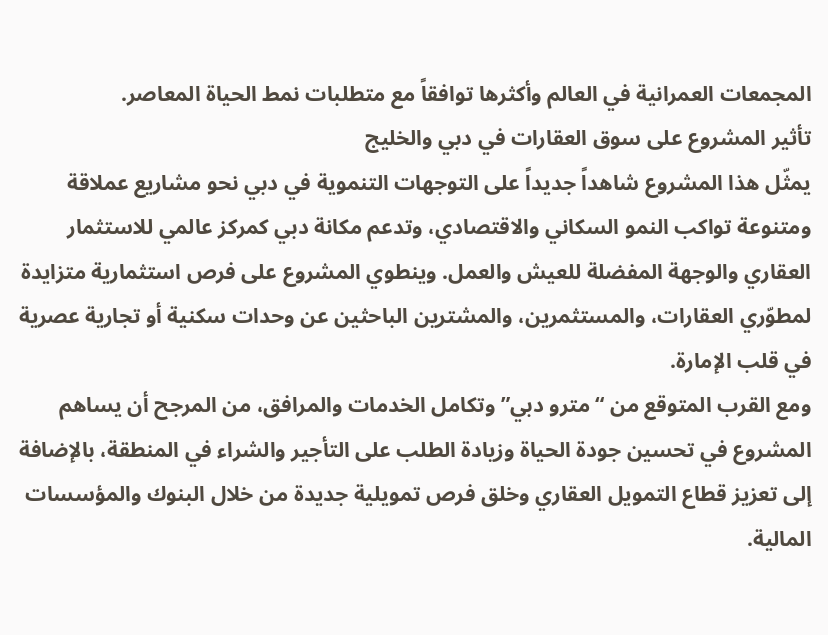المجمعات العمرانية في العالم وأكثرها توافقاً مع متطلبات نمط الحياة المعاصر.
تأثير المشروع على سوق العقارات في دبي والخليج
يمثّل هذا المشروع شاهداً جديداً على التوجهات التنموية في دبي نحو مشاريع عملاقة ومتنوعة تواكب النمو السكاني والاقتصادي، وتدعم مكانة دبي كمركز عالمي للاستثمار العقاري والوجهة المفضلة للعيش والعمل. وينطوي المشروع على فرص استثمارية متزايدة لمطوّري العقارات، والمستثمرين، والمشترين الباحثين عن وحدات سكنية أو تجارية عصرية في قلب الإمارة.
ومع القرب المتوقع من “مترو دبي” وتكامل الخدمات والمرافق، من المرجح أن يساهم المشروع في تحسين جودة الحياة وزيادة الطلب على التأجير والشراء في المنطقة، بالإضافة إلى تعزيز قطاع التمويل العقاري وخلق فرص تمويلية جديدة من خلال البنوك والمؤسسات المالية.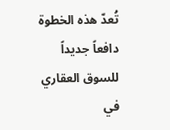تُعدّ هذه الخطوة دافعاً جديداً للسوق العقاري في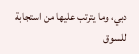دبي، وما يترتب عليها من استجابة للسوق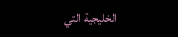الخليجية التي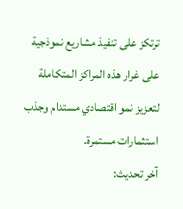ترتكز على تنفيذ مشاريع نموذجية على غرار هذه المراكز المتكاملة لتعزيز نمو اقتصادي مستدام وجذب استثمارات مستمرة.
آخر تحديث: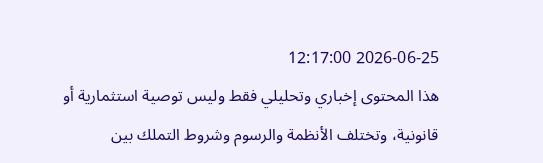2026-06-25 12:17:00
هذا المحتوى إخباري وتحليلي فقط وليس توصية استثمارية أو قانونية، وتختلف الأنظمة والرسوم وشروط التملك بين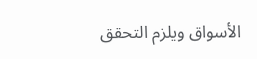الأسواق ويلزم التحقق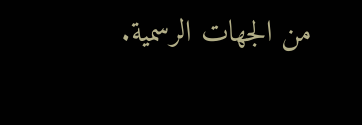من الجهات الرسمية.